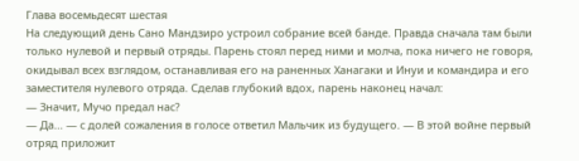Глава восемьдесят шестая
На следующий день Сано Мандзиро устроил собрание всей банде. Правда сначала там были только нулевой и первый отряды. Парень стоял перед ними и молча, пока ничего не говоря, окидывал всех взглядом, останавливая его на раненных Ханагаки и Инуи и командира и его заместителя нулевого отряда. Сделав глубокий вдох, парень наконец начал:
— Значит, Мучо предал нас?
— Да... — с долей сожаления в голосе ответил Мальчик из будущего. — В этой войне первый отряд приложит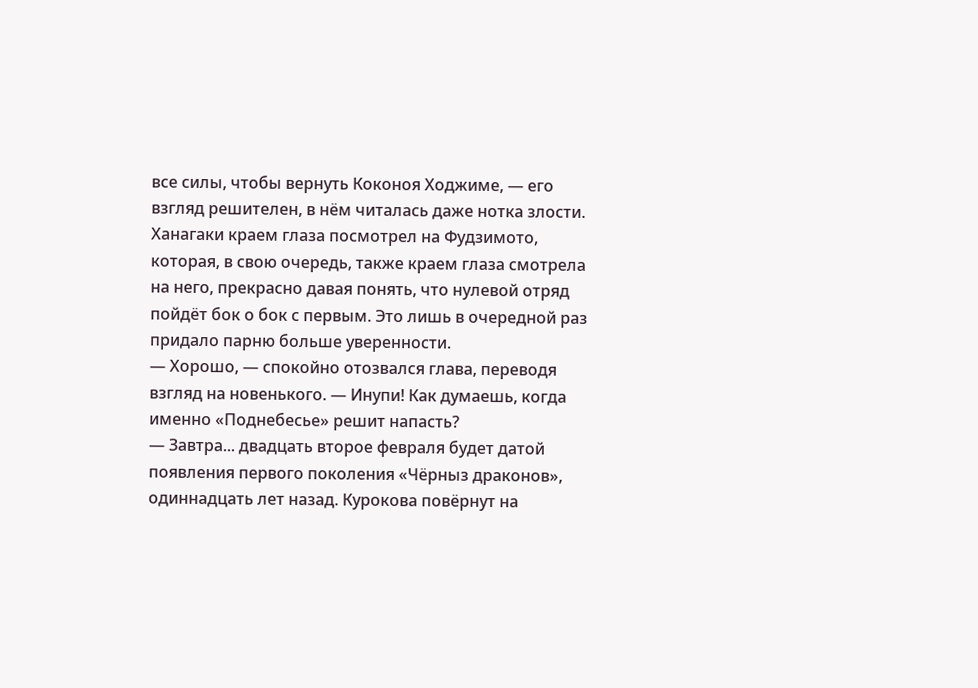все силы, чтобы вернуть Коконоя Ходжиме, — его взгляд решителен, в нём читалась даже нотка злости.
Ханагаки краем глаза посмотрел на Фудзимото, которая, в свою очередь, также краем глаза смотрела на него, прекрасно давая понять, что нулевой отряд пойдёт бок о бок с первым. Это лишь в очередной раз придало парню больше уверенности.
— Хорошо, — спокойно отозвался глава, переводя взгляд на новенького. — Инупи! Как думаешь, когда именно «Поднебесье» решит напасть?
— Завтра... двадцать второе февраля будет датой появления первого поколения «Чёрныз драконов», одиннадцать лет назад. Курокова повёрнут на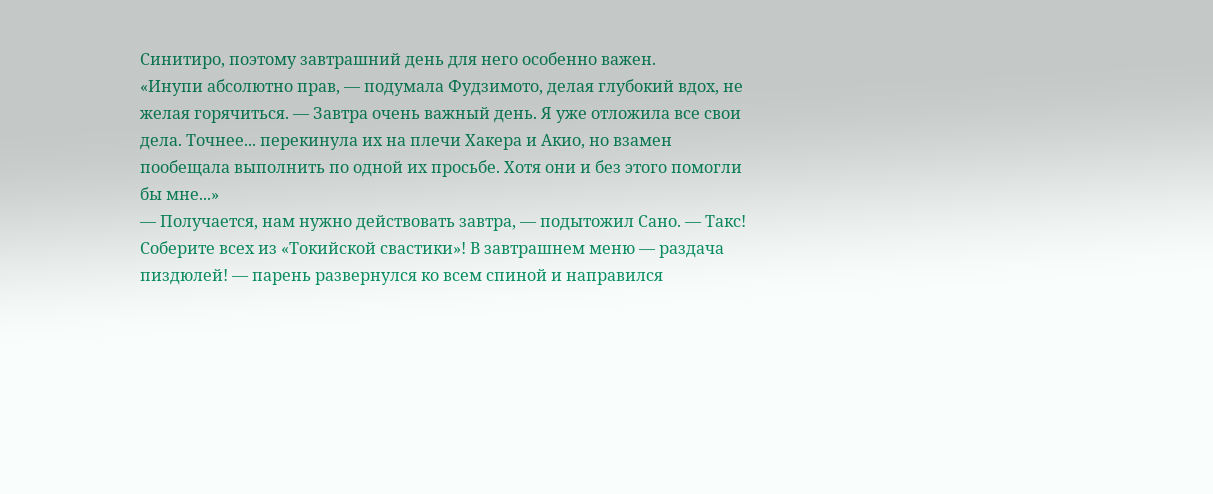Синитиро, поэтому завтрашний день для него особенно важен.
«Инупи абсолютно прав, — подумала Фудзимото, делая глубокий вдох, не желая горячиться. — Завтра очень важный день. Я уже отложила все свои дела. Точнее... перекинула их на плечи Хакера и Акио, но взамен пообещала выполнить по одной их просьбе. Хотя они и без этого помогли бы мне...»
— Получается, нам нужно действовать завтра, — подытожил Сано. — Такс! Соберите всех из «Токийской свастики»! В завтрашнем меню — раздача пиздюлей! — парень развернулся ко всем спиной и направился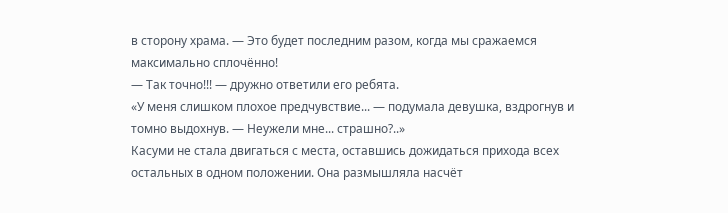в сторону храма. — Это будет последним разом, когда мы сражаемся максимально сплочённо!
— Так точно!!! — дружно ответили его ребята.
«У меня слишком плохое предчувствие... — подумала девушка, вздрогнув и томно выдохнув. — Неужели мне... страшно?..»
Касуми не стала двигаться с места, оставшись дожидаться прихода всех остальных в одном положении. Она размышляла насчёт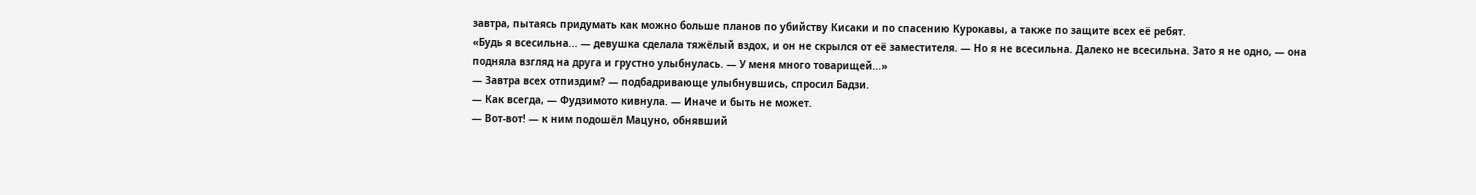завтра, пытаясь придумать как можно больше планов по убийству Кисаки и по спасению Курокавы, а также по защите всех её ребят.
«Будь я всесильна... — девушка сделала тяжёлый вздох, и он не скрылся от её заместителя. — Но я не всесильна. Далеко не всесильна. Зато я не одно, — она подняла взгляд на друга и грустно улыбнулась. — У меня много товарищей...»
— Завтра всех отпиздим? — подбадривающе улыбнувшись, спросил Бадзи.
— Как всегда, — Фудзимото кивнула. — Иначе и быть не может.
— Вот-вот! — к ним подошёл Мацуно, обнявший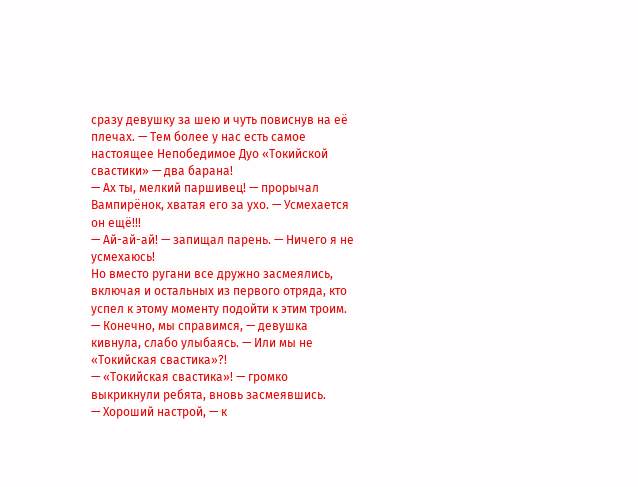сразу девушку за шею и чуть повиснув на её плечах. — Тем более у нас есть самое настоящее Непобедимое Дуо «Токийской свастики» — два барана!
— Ах ты, мелкий паршивец! — прорычал Вампирёнок, хватая его за ухо. — Усмехается он ещё!!!
— Ай-ай-ай! — запищал парень. — Ничего я не усмехаюсь!
Но вместо ругани все дружно засмеялись, включая и остальных из первого отряда, кто успел к этому моменту подойти к этим троим.
— Конечно, мы справимся, — девушка кивнула, слабо улыбаясь. — Или мы не «Токийская свастика»?!
— «Токийская свастика»! — громко выкрикнули ребята, вновь засмеявшись.
— Хороший настрой, — к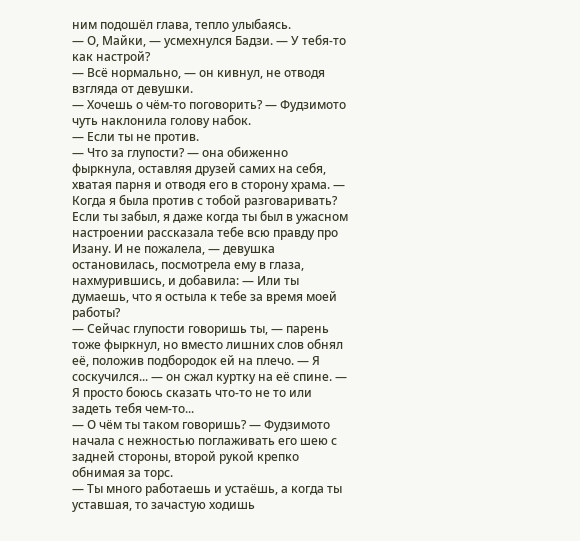ним подошёл глава, тепло улыбаясь.
— О, Майки, — усмехнулся Бадзи. — У тебя-то как настрой?
— Всё нормально, — он кивнул, не отводя взгляда от девушки.
— Хочешь о чём-то поговорить? — Фудзимото чуть наклонила голову набок.
— Если ты не против.
— Что за глупости? — она обиженно фыркнула, оставляя друзей самих на себя, хватая парня и отводя его в сторону храма. — Когда я была против с тобой разговаривать? Если ты забыл, я даже когда ты был в ужасном настроении рассказала тебе всю правду про Изану. И не пожалела, — девушка остановилась, посмотрела ему в глаза, нахмурившись, и добавила: — Или ты думаешь, что я остыла к тебе за время моей работы?
— Сейчас глупости говоришь ты, — парень тоже фыркнул, но вместо лишних слов обнял её, положив подбородок ей на плечо. — Я соскучился... — он сжал куртку на её спине. — Я просто боюсь сказать что-то не то или задеть тебя чем-то...
— О чём ты таком говоришь? — Фудзимото начала с нежностью поглаживать его шею с задней стороны, второй рукой крепко обнимая за торс.
— Ты много работаешь и устаёшь, а когда ты уставшая, то зачастую ходишь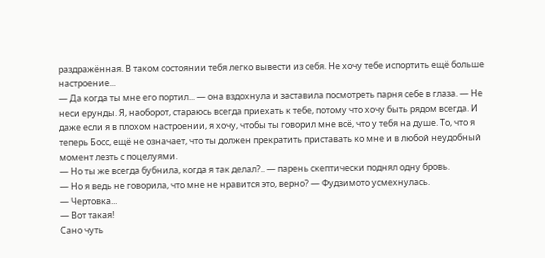раздражённая. В таком состоянии тебя легко вывести из себя. Не хочу тебе испортить ещё больше настроение...
— Да когда ты мне его портил... — она вздохнула и заставила посмотреть парня себе в глаза. — Не неси ерунды. Я, наоборот, стараюсь всегда приехать к тебе, потому что хочу быть рядом всегда. И даже если я в плохом настроении, я хочу, чтобы ты говорил мне всё, что у тебя на душе. То, что я теперь Босс, ещё не означает, что ты должен прекратить приставать ко мне и в любой неудобный момент лезть с поцелуями.
— Но ты же всегда бубнила, когда я так делал?.. — парень скептически поднял одну бровь.
— Но я ведь не говорила, что мне не нравится это, верно? — Фудзимото усмехнулась.
— Чертовка...
— Вот такая!
Сано чуть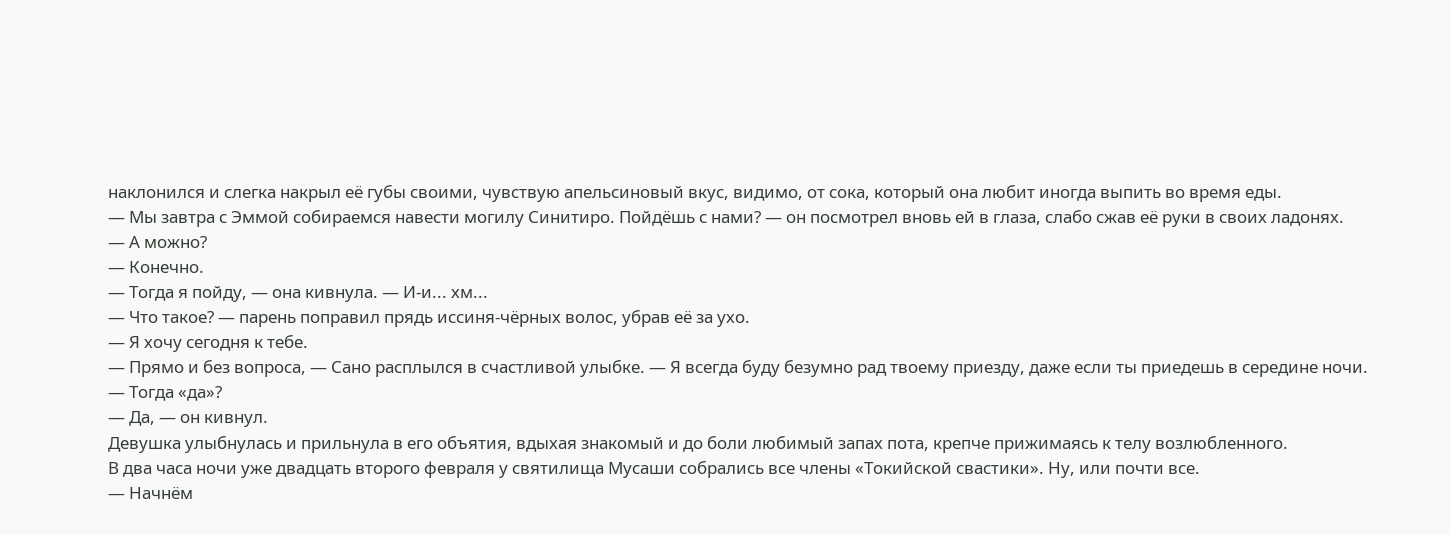наклонился и слегка накрыл её губы своими, чувствую апельсиновый вкус, видимо, от сока, который она любит иногда выпить во время еды.
— Мы завтра с Эммой собираемся навести могилу Синитиро. Пойдёшь с нами? — он посмотрел вновь ей в глаза, слабо сжав её руки в своих ладонях.
— А можно?
— Конечно.
— Тогда я пойду, — она кивнула. — И-и... хм...
— Что такое? — парень поправил прядь иссиня-чёрных волос, убрав её за ухо.
— Я хочу сегодня к тебе.
— Прямо и без вопроса, — Сано расплылся в счастливой улыбке. — Я всегда буду безумно рад твоему приезду, даже если ты приедешь в середине ночи.
— Тогда «да»?
— Да, — он кивнул.
Девушка улыбнулась и прильнула в его объятия, вдыхая знакомый и до боли любимый запах пота, крепче прижимаясь к телу возлюбленного.
В два часа ночи уже двадцать второго февраля у святилища Мусаши собрались все члены «Токийской свастики». Ну, или почти все.
— Начнём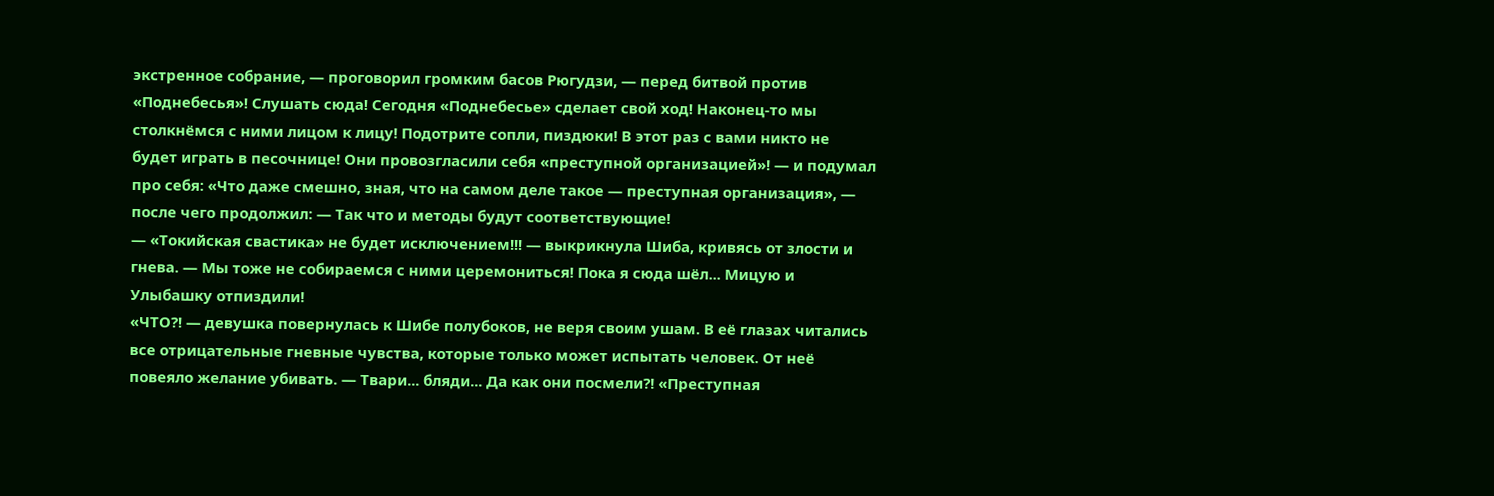экстренное собрание, — проговорил громким басов Рюгудзи, — перед битвой против «Поднебесья»! Слушать сюда! Сегодня «Поднебесье» сделает свой ход! Наконец-то мы столкнёмся с ними лицом к лицу! Подотрите сопли, пиздюки! В этот раз с вами никто не будет играть в песочнице! Они провозгласили себя «преступной организацией»! — и подумал про себя: «Что даже смешно, зная, что на самом деле такое — преступная организация», — после чего продолжил: — Так что и методы будут соответствующие!
— «Токийская свастика» не будет исключением!!! — выкрикнула Шиба, кривясь от злости и гнева. — Мы тоже не собираемся с ними церемониться! Пока я сюда шёл... Мицую и Улыбашку отпиздили!
«ЧТО?! — девушка повернулась к Шибе полубоков, не веря своим ушам. В её глазах читались все отрицательные гневные чувства, которые только может испытать человек. От неё повеяло желание убивать. — Твари... бляди... Да как они посмели?! «Преступная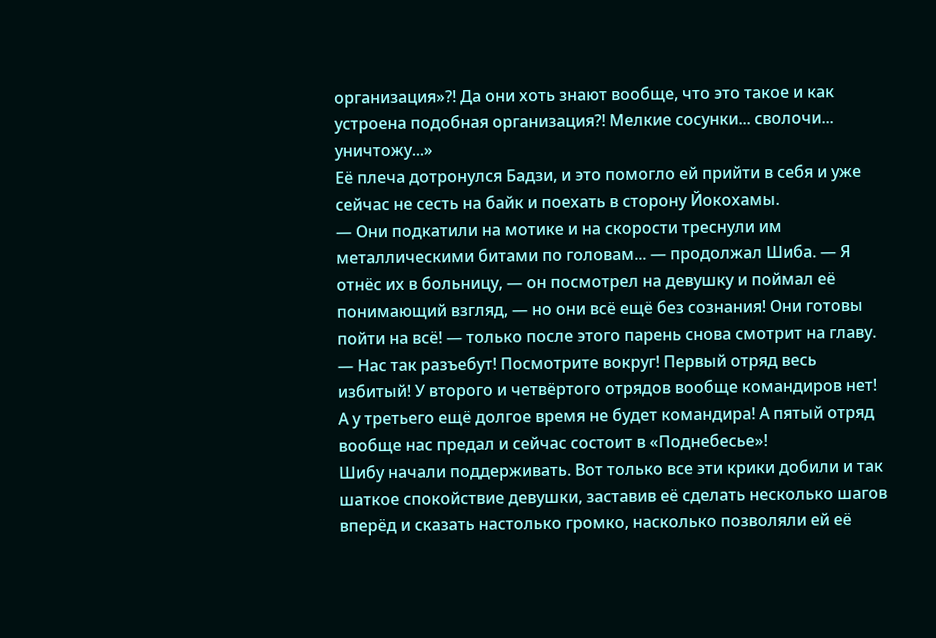организация»?! Да они хоть знают вообще, что это такое и как устроена подобная организация?! Мелкие сосунки... сволочи... уничтожу...»
Её плеча дотронулся Бадзи, и это помогло ей прийти в себя и уже сейчас не сесть на байк и поехать в сторону Йокохамы.
— Они подкатили на мотике и на скорости треснули им металлическими битами по головам... — продолжал Шиба. — Я отнёс их в больницу, — он посмотрел на девушку и поймал её понимающий взгляд, — но они всё ещё без сознания! Они готовы пойти на всё! — только после этого парень снова смотрит на главу. — Нас так разъебут! Посмотрите вокруг! Первый отряд весь избитый! У второго и четвёртого отрядов вообще командиров нет! А у третьего ещё долгое время не будет командира! А пятый отряд вообще нас предал и сейчас состоит в «Поднебесье»!
Шибу начали поддерживать. Вот только все эти крики добили и так шаткое спокойствие девушки, заставив её сделать несколько шагов вперёд и сказать настолько громко, насколько позволяли ей её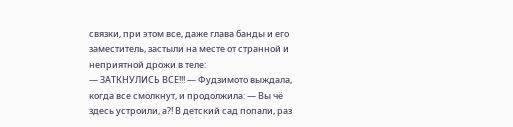связки, при этом все, даже глава банды и его заместитель, застыли на месте от странной и неприятной дрожи в теле:
— ЗАТКНУЛИСЬ ВСЕ!!! — Фудзимото выждала, когда все смолкнут, и продолжила: — Вы чё здесь устроили, а?! В детский сад попали, раз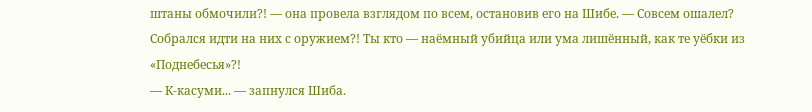штаны обмочили?! — она провела взглядом по всем, остановив его на Шибе. — Совсем ошалел? Собрался идти на них с оружием?! Ты кто — наёмный убийца или ума лишённый, как те уёбки из «Поднебесья»?!
— К-касуми... — запнулся Шиба.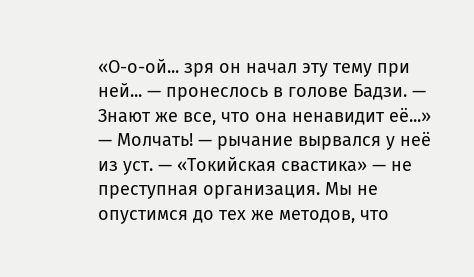«О-о-ой... зря он начал эту тему при ней... — пронеслось в голове Бадзи. — Знают же все, что она ненавидит её...»
— Молчать! — рычание вырвался у неё из уст. — «Токийская свастика» — не преступная организация. Мы не опустимся до тех же методов, что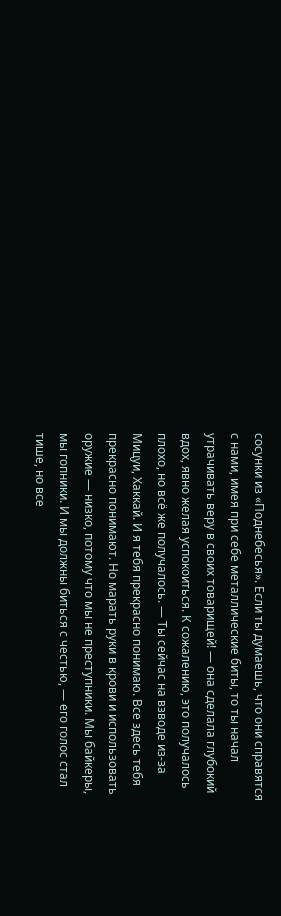сосунки из «Поднебесья». Если ты думаешь, что они справятся с нами, имея при себе металлические биты, то ты начал утрачивать веру в своих товарищей! — она сделала глубокий вдох, явно желая успокоиться. К сожалению, это получалось плохо, но всё же получалось. — Ты сейчас на взводе из-за Мицуи, Хаккай. И я тебя прекрасно понимаю. Все здесь тебя прекрасно понимают. Но марать руки в крови и использовать оружие — низко, потому что мы не преступники. Мы байкеры, мы гопники. И мы должны биться с честью, — его голос стал тише, но все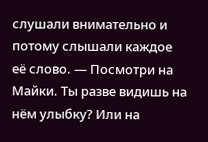слушали внимательно и потому слышали каждое её слово. — Посмотри на Майки. Ты разве видишь на нём улыбку? Или на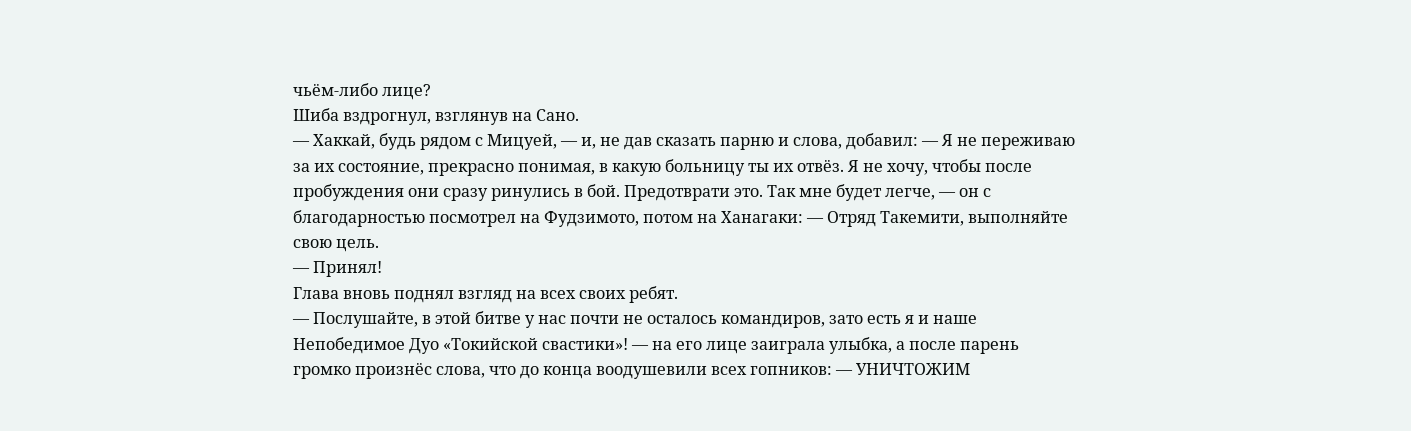чьём-либо лице?
Шиба вздрогнул, взглянув на Сано.
— Хаккай, будь рядом с Мицуей, — и, не дав сказать парню и слова, добавил: — Я не переживаю за их состояние, прекрасно понимая, в какую больницу ты их отвёз. Я не хочу, чтобы после пробуждения они сразу ринулись в бой. Предотврати это. Так мне будет легче, — он с благодарностью посмотрел на Фудзимото, потом на Ханагаки: — Отряд Такемити, выполняйте свою цель.
— Принял!
Глава вновь поднял взгляд на всех своих ребят.
— Послушайте, в этой битве у нас почти не осталось командиров, зато есть я и наше Непобедимое Дуо «Токийской свастики»! — на его лице заиграла улыбка, а после парень громко произнёс слова, что до конца воодушевили всех гопников: — УНИЧТОЖИМ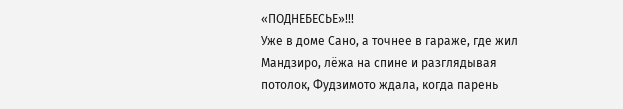«ПОДНЕБЕСЬЕ»!!!
Уже в доме Сано, а точнее в гараже, где жил Мандзиро, лёжа на спине и разглядывая потолок, Фудзимото ждала, когда парень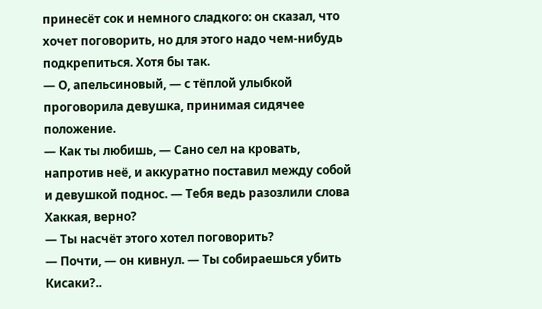принесёт сок и немного сладкого: он сказал, что хочет поговорить, но для этого надо чем-нибудь подкрепиться. Хотя бы так.
— О, апельсиновый, — с тёплой улыбкой проговорила девушка, принимая сидячее положение.
— Как ты любишь, — Сано сел на кровать, напротив неё, и аккуратно поставил между собой и девушкой поднос. — Тебя ведь разозлили слова Хаккая, верно?
— Ты насчёт этого хотел поговорить?
— Почти, — он кивнул. — Ты собираешься убить Кисаки?..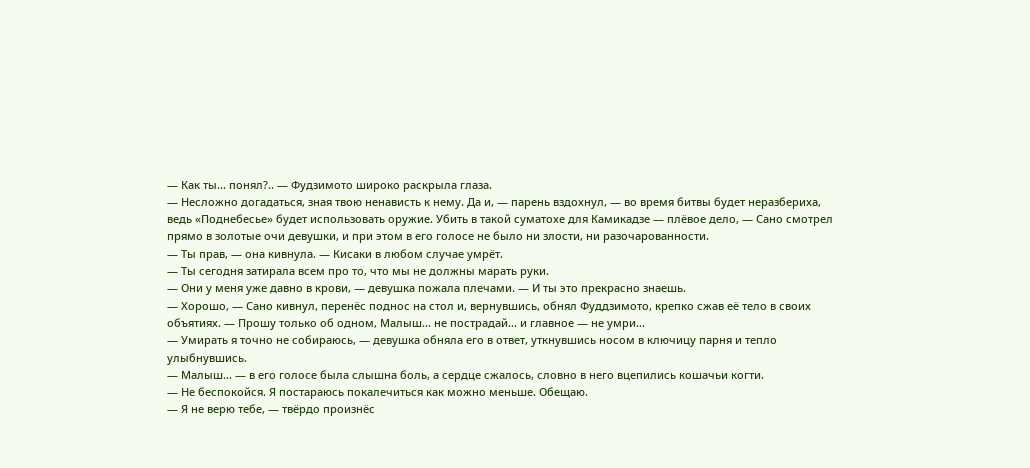— Как ты... понял?.. — Фудзимото широко раскрыла глаза.
— Несложно догадаться, зная твою ненависть к нему. Да и, — парень вздохнул, — во время битвы будет неразбериха, ведь «Поднебесье» будет использовать оружие. Убить в такой суматохе для Камикадзе — плёвое дело, — Сано смотрел прямо в золотые очи девушки, и при этом в его голосе не было ни злости, ни разочарованности.
— Ты прав, — она кивнула. — Кисаки в любом случае умрёт.
— Ты сегодня затирала всем про то, что мы не должны марать руки.
— Они у меня уже давно в крови, — девушка пожала плечами. — И ты это прекрасно знаешь.
— Хорошо, — Сано кивнул, перенёс поднос на стол и, вернувшись, обнял Фуддзимото, крепко сжав её тело в своих объятиях. — Прошу только об одном, Малыш... не пострадай... и главное — не умри...
— Умирать я точно не собираюсь, — девушка обняла его в ответ, уткнувшись носом в ключицу парня и тепло улыбнувшись.
— Малыш... — в его голосе была слышна боль, а сердце сжалось, словно в него вцепились кошачьи когти.
— Не беспокойся. Я постараюсь покалечиться как можно меньше. Обещаю.
— Я не верю тебе, — твёрдо произнёс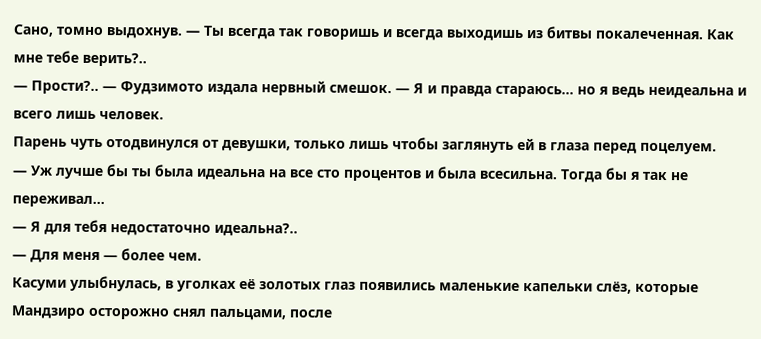Сано, томно выдохнув. — Ты всегда так говоришь и всегда выходишь из битвы покалеченная. Как мне тебе верить?..
— Прости?.. — Фудзимото издала нервный смешок. — Я и правда стараюсь... но я ведь неидеальна и всего лишь человек.
Парень чуть отодвинулся от девушки, только лишь чтобы заглянуть ей в глаза перед поцелуем.
— Уж лучше бы ты была идеальна на все сто процентов и была всесильна. Тогда бы я так не переживал...
— Я для тебя недостаточно идеальна?..
— Для меня — более чем.
Касуми улыбнулась, в уголках её золотых глаз появились маленькие капельки слёз, которые Мандзиро осторожно снял пальцами, после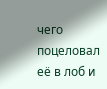чего поцеловал её в лоб и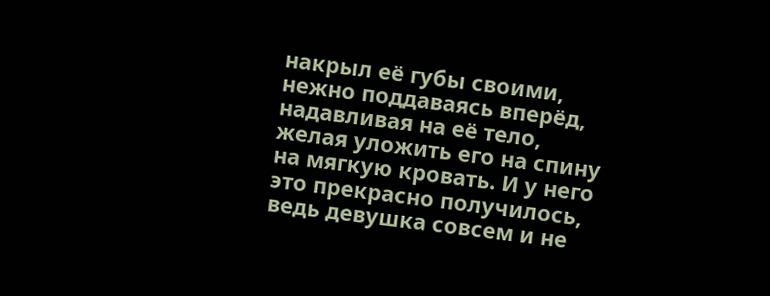накрыл её губы своими, нежно поддаваясь вперёд, надавливая на её тело, желая уложить его на спину на мягкую кровать. И у него это прекрасно получилось, ведь девушка совсем и не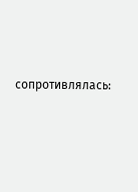сопротивлялась: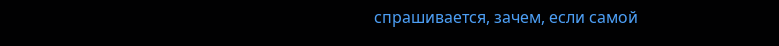спрашивается, зачем, если самой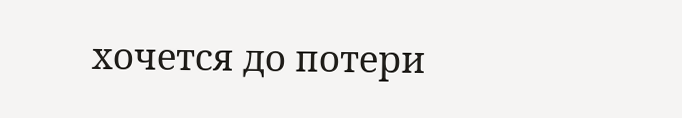хочется до потери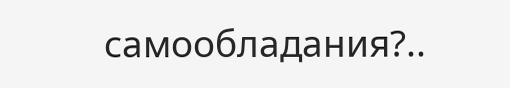самообладания?..